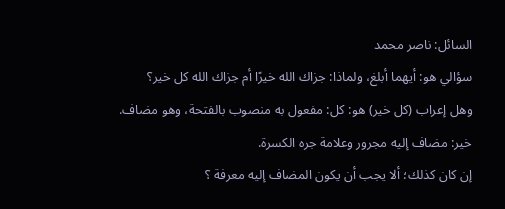السائل: ناصر محمد
سؤالي هو: أيهما أبلغ، ولماذا: جزاك الله خيرًا أم جزاك الله كل خير؟
وهل إعراب (كل خير) هو: كل: مفعول به منصوب بالفتحة، وهو مضاف.
خير: مضاف إليه مجرور وعلامة جره الكسرة.
إن كان كذلك؛ ألا يجب أن يكون المضاف إليه معرفة ؟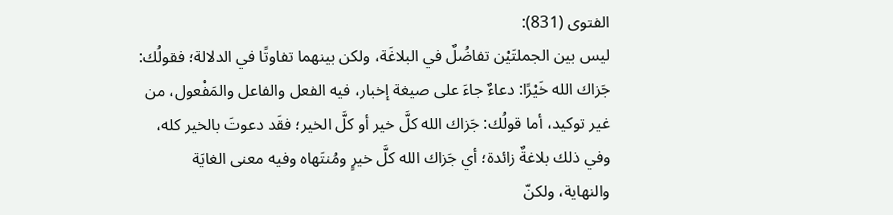الفتوى (831):
ليس بين الجملتَيْن تفاضُلٌ في البلاغَة، ولكن بينهما تفاوتًا في الدلالة؛ فقولُك: جَزاك الله خَيْرًا: دعاءٌ جاءَ على صيغة إخبار، فيه الفعل والفاعل والمَفْعول، من غير توكيد، أما قولُك: جَزاك الله كلَّ خير أو كلَّ الخير؛ فقَد دعوتَ بالخير كله، وفي ذلك بلاغةٌ زائدة؛ أي جَزاك الله كلَّ خيرٍ ومُنتَهاه وفيه معنى الغايَة والنهاية، ولكنّ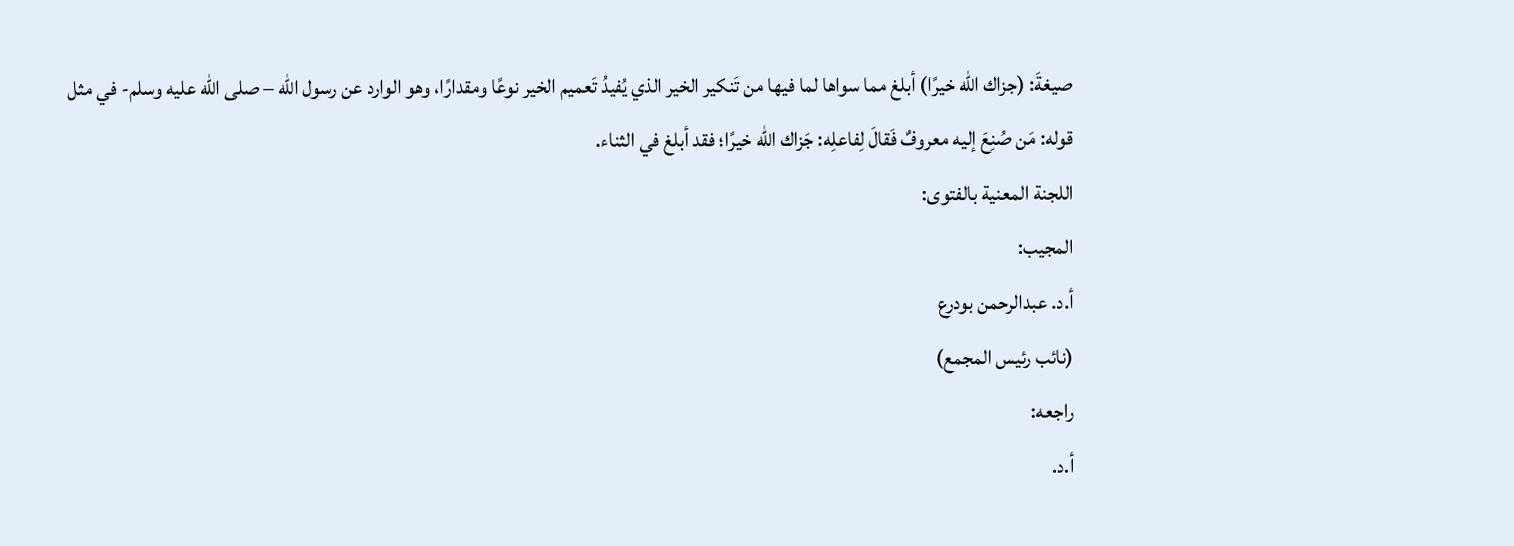صيغةَ: (جزاك الله خيرًا) أبلغ مما سواها لما فيها من تَنكير الخير الذي يُفيدُ تَعميم الخير نوعًا ومقدارًا، وهو الوارد عن رسول الله – صلى الله عليه وسلم- في مثل قوله: مَن صُنِعَ إليه معروفٌ فَقالَ لِفاعلِه: جَزاك الله خيرًا؛ فقد أبلغ في الثناء.
اللجنة المعنية بالفتوى:
المجيب:
أ.د. عبدالرحمن بودرع
(نائب رئيس المجمع)
راجعه:
أ.د.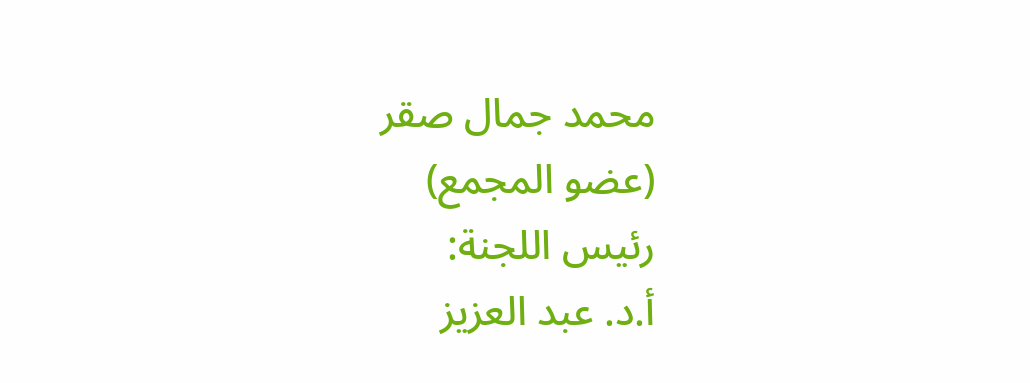محمد جمال صقر
(عضو المجمع)
رئيس اللجنة:
أ.د. عبد العزيز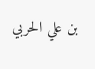بن علي الحربي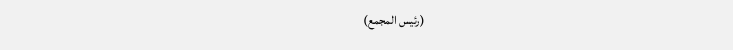(رئيس المجمع)